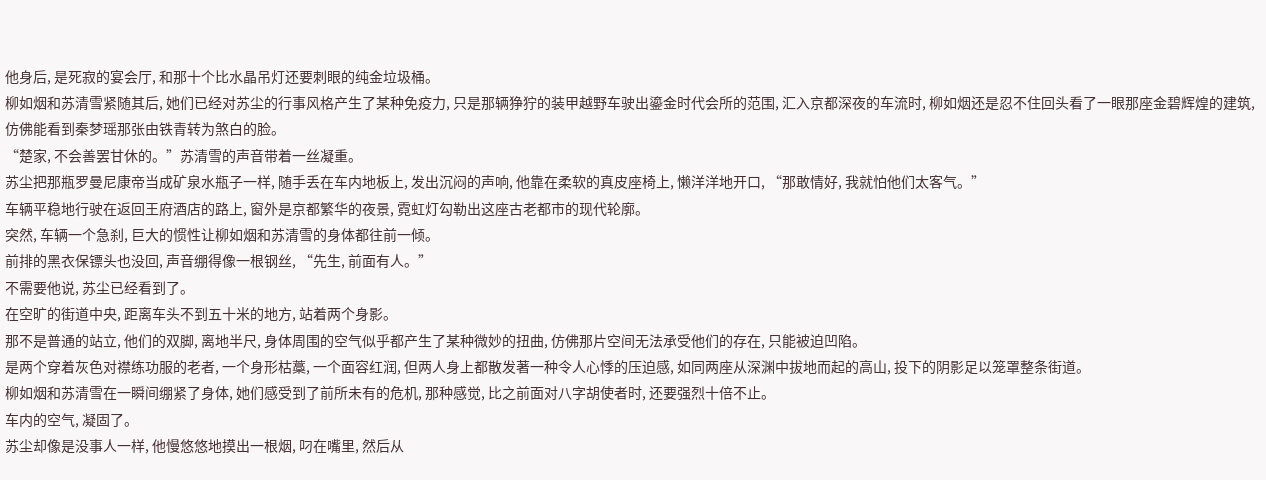他身后, 是死寂的宴会厅, 和那十个比水晶吊灯还要刺眼的纯金垃圾桶。
柳如烟和苏清雪紧随其后, 她们已经对苏尘的行事风格产生了某种免疫力, 只是那辆狰狞的装甲越野车驶出鎏金时代会所的范围, 汇入京都深夜的车流时, 柳如烟还是忍不住回头看了一眼那座金碧辉煌的建筑, 仿佛能看到秦梦瑶那张由铁青转为煞白的脸。
“楚家, 不会善罢甘休的。”苏清雪的声音带着一丝凝重。
苏尘把那瓶罗曼尼康帝当成矿泉水瓶子一样, 随手丢在车内地板上, 发出沉闷的声响, 他靠在柔软的真皮座椅上, 懒洋洋地开口, “那敢情好, 我就怕他们太客气。”
车辆平稳地行驶在返回王府酒店的路上, 窗外是京都繁华的夜景, 霓虹灯勾勒出这座古老都市的现代轮廓。
突然, 车辆一个急刹, 巨大的惯性让柳如烟和苏清雪的身体都往前一倾。
前排的黑衣保镖头也没回, 声音绷得像一根钢丝, “先生, 前面有人。”
不需要他说, 苏尘已经看到了。
在空旷的街道中央, 距离车头不到五十米的地方, 站着两个身影。
那不是普通的站立, 他们的双脚, 离地半尺, 身体周围的空气似乎都产生了某种微妙的扭曲, 仿佛那片空间无法承受他们的存在, 只能被迫凹陷。
是两个穿着灰色对襟练功服的老者, 一个身形枯藁, 一个面容红润, 但两人身上都散发著一种令人心悸的压迫感, 如同两座从深渊中拔地而起的高山, 投下的阴影足以笼罩整条街道。
柳如烟和苏清雪在一瞬间绷紧了身体, 她们感受到了前所未有的危机, 那种感觉, 比之前面对八字胡使者时, 还要强烈十倍不止。
车内的空气, 凝固了。
苏尘却像是没事人一样, 他慢悠悠地摸出一根烟, 叼在嘴里, 然后从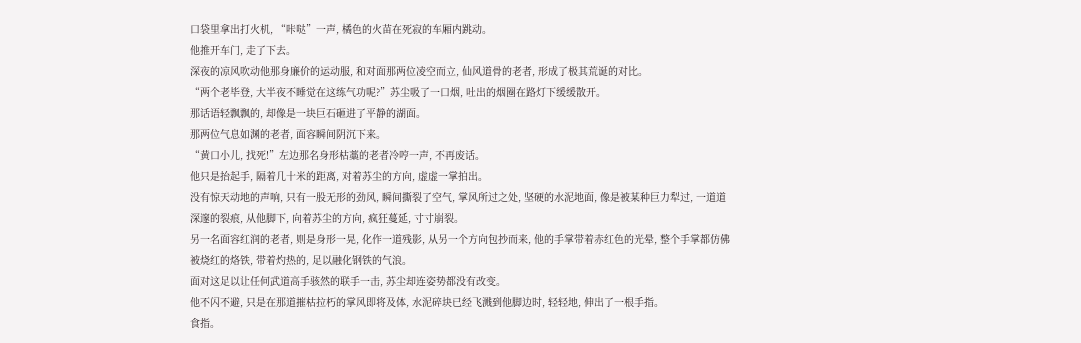口袋里拿出打火机, “咔哒”一声, 橘色的火苗在死寂的车厢内跳动。
他推开车门, 走了下去。
深夜的凉风吹动他那身廉价的运动服, 和对面那两位凌空而立, 仙风道骨的老者, 形成了极其荒诞的对比。
“两个老毕登, 大半夜不睡觉在这练气功呢?”苏尘吸了一口烟, 吐出的烟圈在路灯下缓缓散开。
那话语轻飘飘的, 却像是一块巨石砸进了平静的湖面。
那两位气息如渊的老者, 面容瞬间阴沉下来。
“黄口小儿, 找死!”左边那名身形枯藁的老者冷哼一声, 不再废话。
他只是抬起手, 隔着几十米的距离, 对着苏尘的方向, 虚虚一掌拍出。
没有惊天动地的声响, 只有一股无形的劲风, 瞬间撕裂了空气, 掌风所过之处, 坚硬的水泥地面, 像是被某种巨力犁过, 一道道深邃的裂痕, 从他脚下, 向着苏尘的方向, 疯狂蔓延, 寸寸崩裂。
另一名面容红润的老者, 则是身形一晃, 化作一道残影, 从另一个方向包抄而来, 他的手掌带着赤红色的光晕, 整个手掌都仿佛被烧红的烙铁, 带着灼热的, 足以融化钢铁的气浪。
面对这足以让任何武道高手骇然的联手一击, 苏尘却连姿势都没有改变。
他不闪不避, 只是在那道摧枯拉朽的掌风即将及体, 水泥碎块已经飞溅到他脚边时, 轻轻地, 伸出了一根手指。
食指。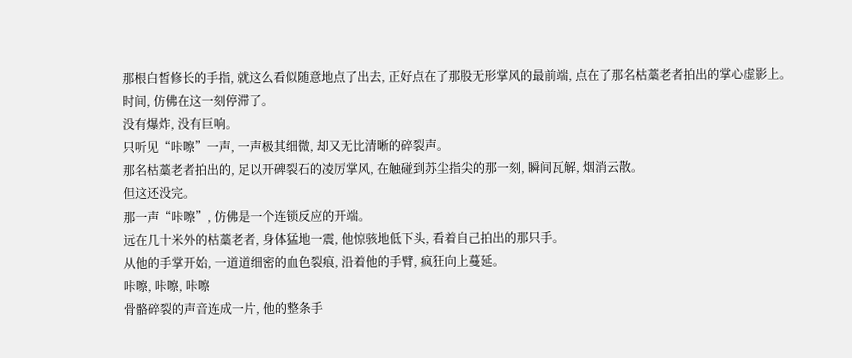那根白皙修长的手指, 就这么看似随意地点了出去, 正好点在了那股无形掌风的最前端, 点在了那名枯藁老者拍出的掌心虚影上。
时间, 仿佛在这一刻停滞了。
没有爆炸, 没有巨响。
只听见“咔嚓”一声, 一声极其细微, 却又无比清晰的碎裂声。
那名枯藁老者拍出的, 足以开碑裂石的凌厉掌风, 在触碰到苏尘指尖的那一刻, 瞬间瓦解, 烟消云散。
但这还没完。
那一声“咔嚓”, 仿佛是一个连锁反应的开端。
远在几十米外的枯藁老者, 身体猛地一震, 他惊骇地低下头, 看着自己拍出的那只手。
从他的手掌开始, 一道道细密的血色裂痕, 沿着他的手臂, 疯狂向上蔓延。
咔嚓, 咔嚓, 咔嚓
骨骼碎裂的声音连成一片, 他的整条手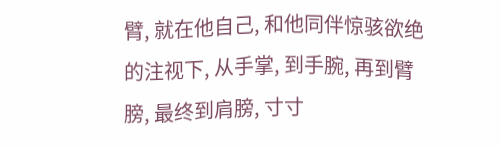臂, 就在他自己, 和他同伴惊骇欲绝的注视下, 从手掌, 到手腕, 再到臂膀, 最终到肩膀, 寸寸